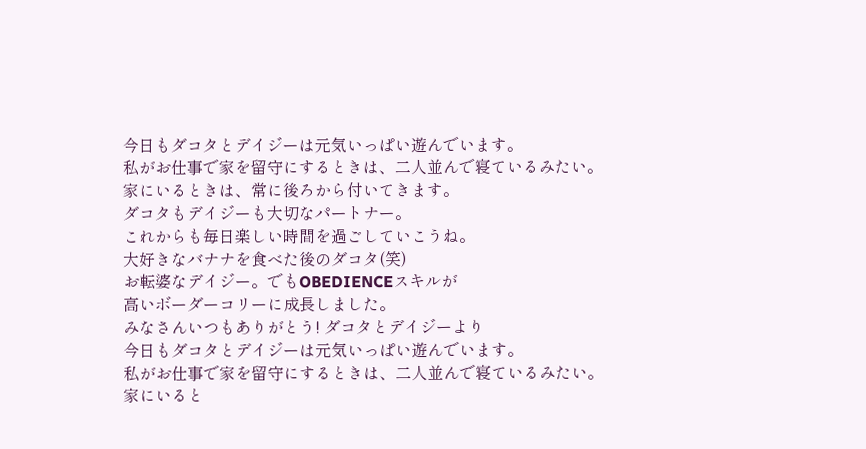今日もダコタとデイジーは元気いっぱい遊んでいます。
私がお仕事で家を留守にするときは、二人並んで寝ているみたい。
家にいるときは、常に後ろから付いてきます。
ダコタもデイジーも大切なパートナー。
これからも毎日楽しい時間を過ごしていこうね。
大好きなバナナを食べた後のダコタ(笑)
お転婆なデイジー。でもOBEDIENCEスキルが
高いボーダーコリーに成長しました。
みなさんいつもありがとう! ダコタとデイジーより
今日もダコタとデイジーは元気いっぱい遊んでいます。
私がお仕事で家を留守にするときは、二人並んで寝ているみたい。
家にいると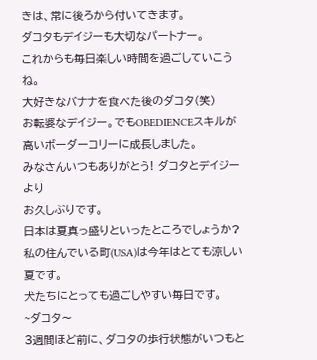きは、常に後ろから付いてきます。
ダコタもデイジーも大切なパートナー。
これからも毎日楽しい時間を過ごしていこうね。
大好きなバナナを食べた後のダコタ(笑)
お転婆なデイジー。でもOBEDIENCEスキルが
高いボーダーコリーに成長しました。
みなさんいつもありがとう! ダコタとデイジーより
お久しぶりです。
日本は夏真っ盛りといったところでしょうか?
私の住んでいる町(USA)は今年はとても涼しい夏です。
犬たちにとっても過ごしやすい毎日です。
~ダコタ〜
3週間ほど前に、ダコタの歩行状態がいつもと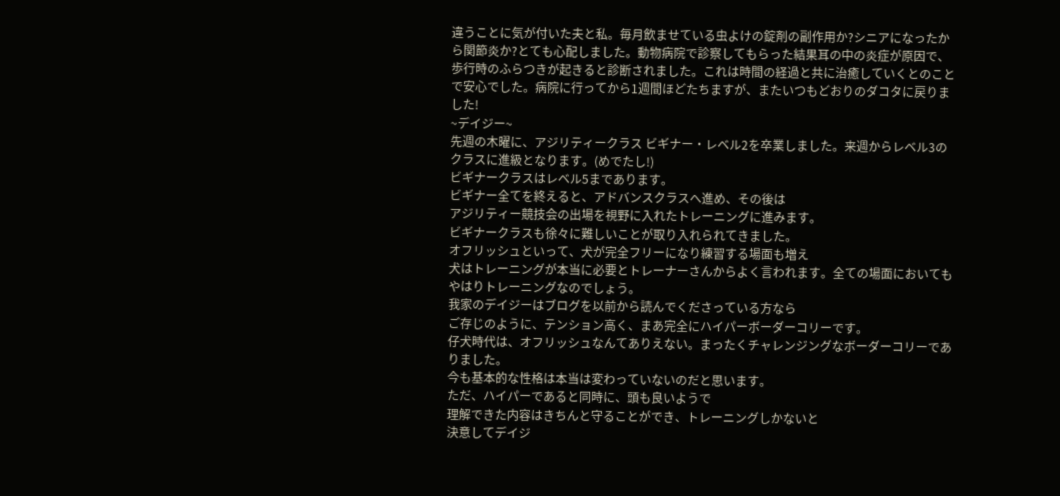違うことに気が付いた夫と私。毎月飲ませている虫よけの錠剤の副作用か?シニアになったから関節炎か?とても心配しました。動物病院で診察してもらった結果耳の中の炎症が原因で、歩行時のふらつきが起きると診断されました。これは時間の経過と共に治癒していくとのことで安心でした。病院に行ってから1週間ほどたちますが、またいつもどおりのダコタに戻りました!
~デイジー~
先週の木曜に、アジリティークラス ビギナー・レベル2を卒業しました。来週からレベル3のクラスに進級となります。(めでたし!)
ビギナークラスはレベル5まであります。
ビギナー全てを終えると、アドバンスクラスへ進め、その後は
アジリティー競技会の出場を視野に入れたトレーニングに進みます。
ビギナークラスも徐々に難しいことが取り入れられてきました。
オフリッシュといって、犬が完全フリーになり練習する場面も増え
犬はトレーニングが本当に必要とトレーナーさんからよく言われます。全ての場面においてもやはりトレーニングなのでしょう。
我家のデイジーはブログを以前から読んでくださっている方なら
ご存じのように、テンション高く、まあ完全にハイパーボーダーコリーです。
仔犬時代は、オフリッシュなんてありえない。まったくチャレンジングなボーダーコリーでありました。
今も基本的な性格は本当は変わっていないのだと思います。
ただ、ハイパーであると同時に、頭も良いようで
理解できた内容はきちんと守ることができ、トレーニングしかないと
決意してデイジ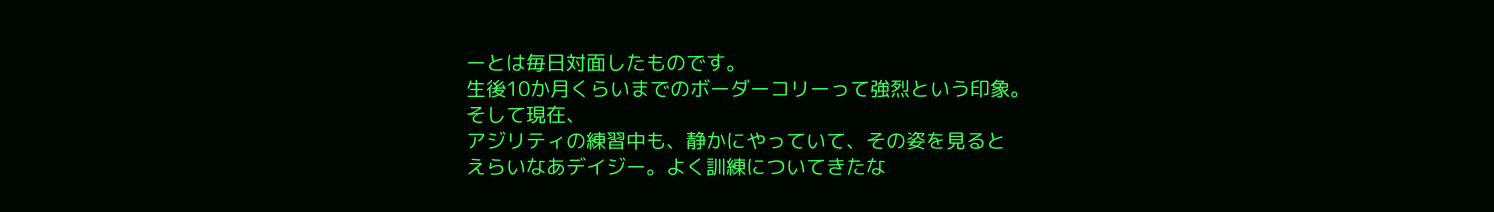ーとは毎日対面したものです。
生後10か月くらいまでのボーダーコリーって強烈という印象。
そして現在、
アジリティの練習中も、静かにやっていて、その姿を見ると
えらいなあデイジー。よく訓練についてきたな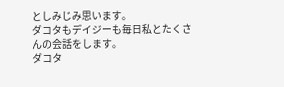としみじみ思います。
ダコタもデイジーも毎日私とたくさんの会話をします。
ダコタ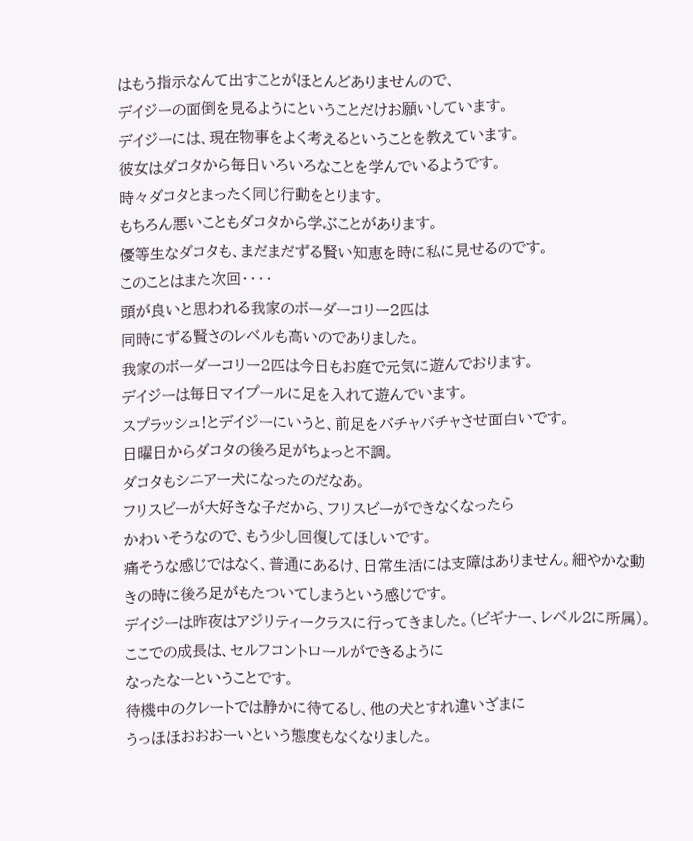はもう指示なんて出すことがほとんどありませんので、
デイジーの面倒を見るようにということだけお願いしています。
デイジーには、現在物事をよく考えるということを教えています。
彼女はダコタから毎日いろいろなことを学んでいるようです。
時々ダコタとまったく同じ行動をとります。
もちろん悪いこともダコタから学ぶことがあります。
優等生なダコタも、まだまだずる賢い知恵を時に私に見せるのです。
このことはまた次回・・・・
頭が良いと思われる我家のボーダーコリー2匹は
同時にずる賢さのレベルも高いのでありました。
我家のボーダーコリー2匹は今日もお庭で元気に遊んでおります。
デイジーは毎日マイプールに足を入れて遊んでいます。
スプラッシュ!とデイジーにいうと、前足をバチャバチャさせ面白いです。
日曜日からダコタの後ろ足がちょっと不調。
ダコタもシニアー犬になったのだなあ。
フリスビーが大好きな子だから、フリスビーができなくなったら
かわいそうなので、もう少し回復してほしいです。
痛そうな感じではなく、普通にあるけ、日常生活には支障はありません。細やかな動きの時に後ろ足がもたついてしまうという感じです。
デイジーは昨夜はアジリティークラスに行ってきました。(ビギナー、レベル2に所属)。
ここでの成長は、セルフコントロールができるように
なったなーということです。
待機中のクレートでは静かに待てるし、他の犬とすれ違いざまに
うっほほおおおーいという態度もなくなりました。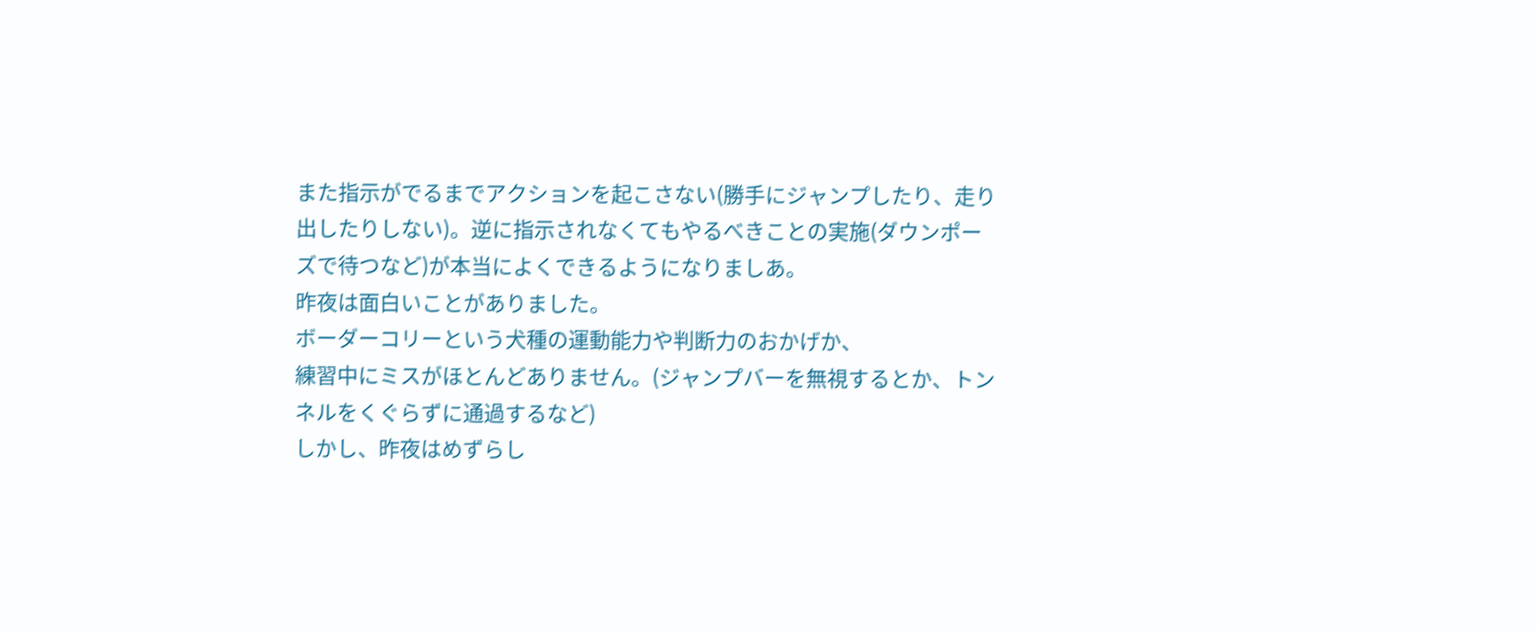また指示がでるまでアクションを起こさない(勝手にジャンプしたり、走り出したりしない)。逆に指示されなくてもやるべきことの実施(ダウンポーズで待つなど)が本当によくできるようになりましあ。
昨夜は面白いことがありました。
ボーダーコリーという犬種の運動能力や判断力のおかげか、
練習中にミスがほとんどありません。(ジャンプバーを無視するとか、トンネルをくぐらずに通過するなど)
しかし、昨夜はめずらし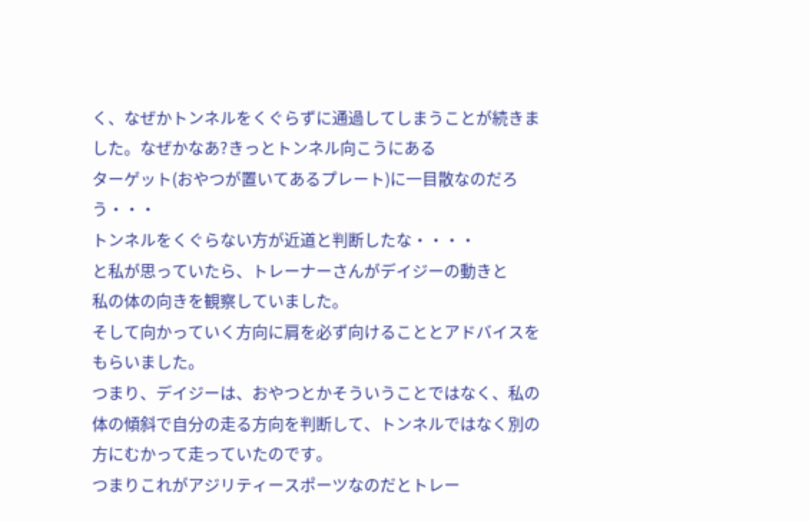く、なぜかトンネルをくぐらずに通過してしまうことが続きました。なぜかなあ?きっとトンネル向こうにある
ターゲット(おやつが置いてあるプレート)に一目散なのだろう・・・
トンネルをくぐらない方が近道と判断したな・・・・
と私が思っていたら、トレーナーさんがデイジーの動きと
私の体の向きを観察していました。
そして向かっていく方向に肩を必ず向けることとアドバイスをもらいました。
つまり、デイジーは、おやつとかそういうことではなく、私の体の傾斜で自分の走る方向を判断して、トンネルではなく別の方にむかって走っていたのです。
つまりこれがアジリティースポーツなのだとトレー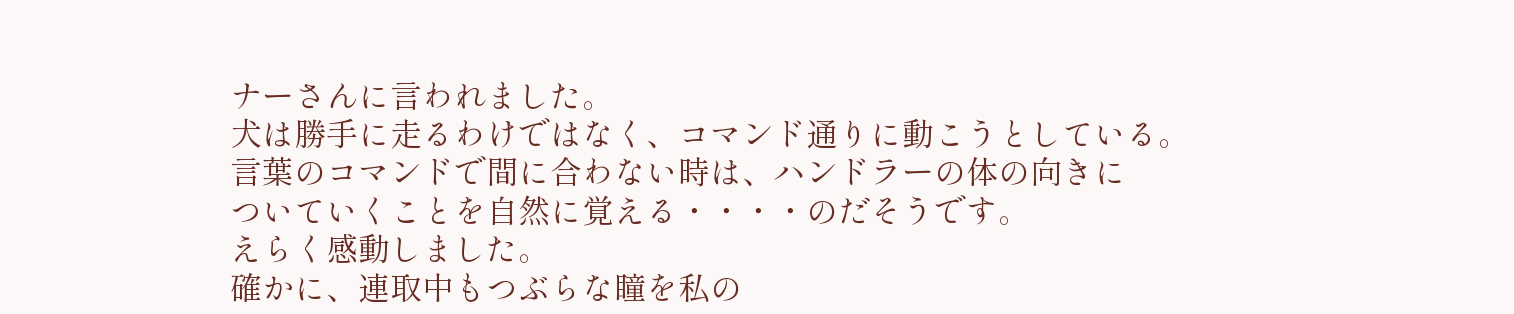ナーさんに言われました。
犬は勝手に走るわけではなく、コマンド通りに動こうとしている。
言葉のコマンドで間に合わない時は、ハンドラーの体の向きに
ついていくことを自然に覚える・・・・のだそうです。
えらく感動しました。
確かに、連取中もつぶらな瞳を私の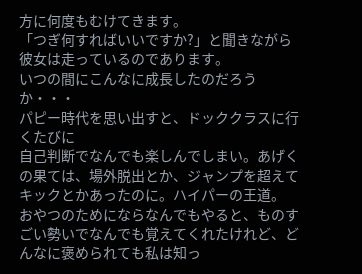方に何度もむけてきます。
「つぎ何すればいいですか?」と聞きながら彼女は走っているのであります。
いつの間にこんなに成長したのだろうか・・・
パピー時代を思い出すと、ドッククラスに行くたびに
自己判断でなんでも楽しんでしまい。あげくの果ては、場外脱出とか、ジャンプを超えてキックとかあったのに。ハイパーの王道。
おやつのためにならなんでもやると、ものすごい勢いでなんでも覚えてくれたけれど、どんなに褒められても私は知っ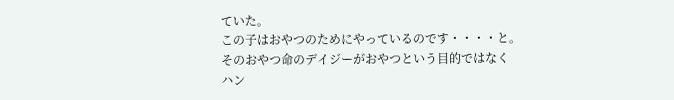ていた。
この子はおやつのためにやっているのです・・・・と。
そのおやつ命のデイジーがおやつという目的ではなく
ハン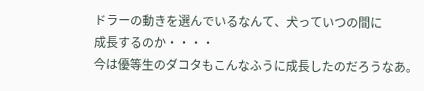ドラーの動きを選んでいるなんて、犬っていつの間に
成長するのか・・・・
今は優等生のダコタもこんなふうに成長したのだろうなあ。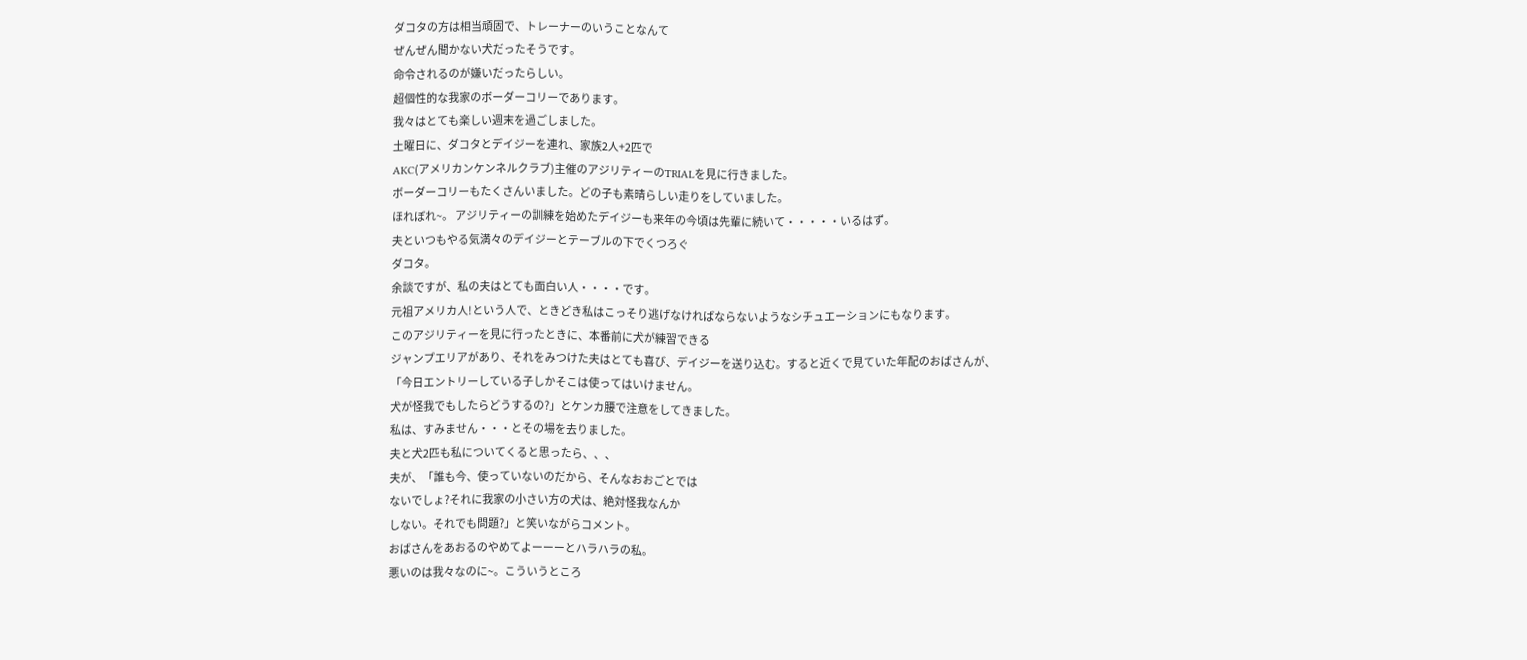ダコタの方は相当頑固で、トレーナーのいうことなんて
ぜんぜん聞かない犬だったそうです。
命令されるのが嫌いだったらしい。
超個性的な我家のボーダーコリーであります。
我々はとても楽しい週末を過ごしました。
土曜日に、ダコタとデイジーを連れ、家族2人+2匹で
AKC(アメリカンケンネルクラブ)主催のアジリティーのTRIALを見に行きました。
ボーダーコリーもたくさんいました。どの子も素晴らしい走りをしていました。
ほれぼれ~。 アジリティーの訓練を始めたデイジーも来年の今頃は先輩に続いて・・・・・いるはず。
夫といつもやる気満々のデイジーとテーブルの下でくつろぐ
ダコタ。
余談ですが、私の夫はとても面白い人・・・・です。
元祖アメリカ人!という人で、ときどき私はこっそり逃げなければならないようなシチュエーションにもなります。
このアジリティーを見に行ったときに、本番前に犬が練習できる
ジャンプエリアがあり、それをみつけた夫はとても喜び、デイジーを送り込む。すると近くで見ていた年配のおばさんが、
「今日エントリーしている子しかそこは使ってはいけません。
犬が怪我でもしたらどうするの?」とケンカ腰で注意をしてきました。
私は、すみません・・・とその場を去りました。
夫と犬2匹も私についてくると思ったら、、、
夫が、「誰も今、使っていないのだから、そんなおおごとでは
ないでしょ?それに我家の小さい方の犬は、絶対怪我なんか
しない。それでも問題?」と笑いながらコメント。
おばさんをあおるのやめてよーーーとハラハラの私。
悪いのは我々なのに~。こういうところ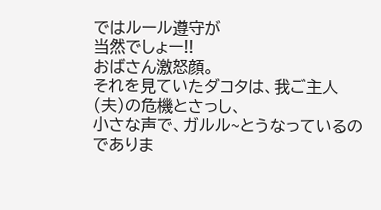ではルール遵守が
当然でしょー!!
おばさん激怒顔。
それを見ていたダコタは、我ご主人(夫)の危機とさっし、
小さな声で、ガルル~とうなっているのでありま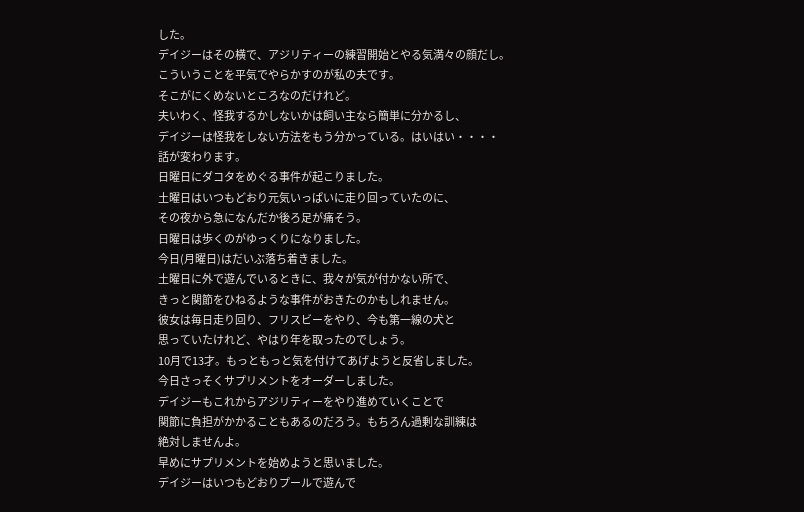した。
デイジーはその横で、アジリティーの練習開始とやる気満々の顔だし。
こういうことを平気でやらかすのが私の夫です。
そこがにくめないところなのだけれど。
夫いわく、怪我するかしないかは飼い主なら簡単に分かるし、
デイジーは怪我をしない方法をもう分かっている。はいはい・・・・
話が変わります。
日曜日にダコタをめぐる事件が起こりました。
土曜日はいつもどおり元気いっぱいに走り回っていたのに、
その夜から急になんだか後ろ足が痛そう。
日曜日は歩くのがゆっくりになりました。
今日(月曜日)はだいぶ落ち着きました。
土曜日に外で遊んでいるときに、我々が気が付かない所で、
きっと関節をひねるような事件がおきたのかもしれません。
彼女は毎日走り回り、フリスビーをやり、今も第一線の犬と
思っていたけれど、やはり年を取ったのでしょう。
10月で13才。もっともっと気を付けてあげようと反省しました。
今日さっそくサプリメントをオーダーしました。
デイジーもこれからアジリティーをやり進めていくことで
関節に負担がかかることもあるのだろう。もちろん過剰な訓練は
絶対しませんよ。
早めにサプリメントを始めようと思いました。
デイジーはいつもどおりプールで遊んで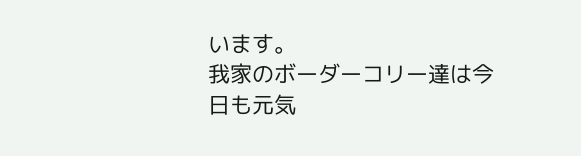います。
我家のボーダーコリー達は今日も元気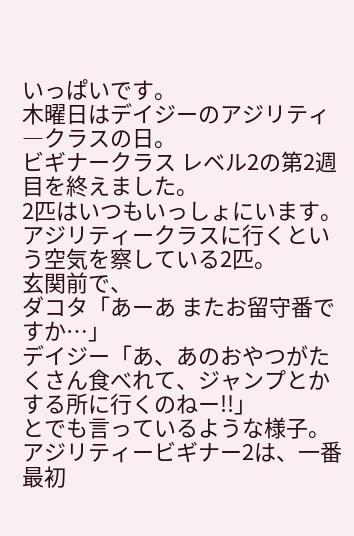いっぱいです。
木曜日はデイジーのアジリティ―クラスの日。
ビギナークラス レベル2の第2週目を終えました。
2匹はいつもいっしょにいます。
アジリティークラスに行くという空気を察している2匹。
玄関前で、
ダコタ「あーあ またお留守番ですか…」
デイジー「あ、あのおやつがたくさん食べれて、ジャンプとか
する所に行くのねー!!」
とでも言っているような様子。
アジリティービギナー2は、一番最初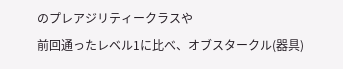のプレアジリティークラスや
前回通ったレベル1に比べ、オブスタークル(器具)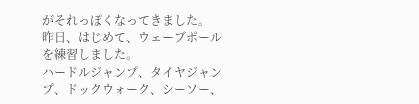がそれっぽくなってきました。
昨日、はじめて、ウェーブポールを練習しました。
ハードルジャンプ、タイヤジャンプ、ドックウォーク、シーソー、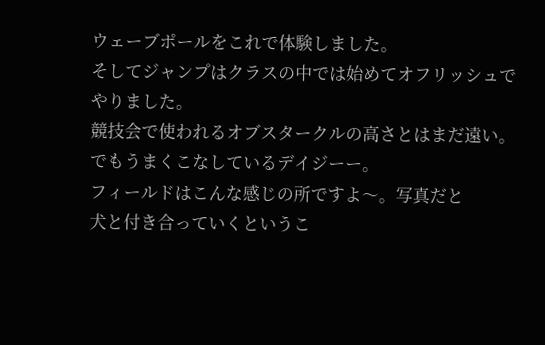ウェーブポールをこれで体験しました。
そしてジャンプはクラスの中では始めてオフリッシュでやりました。
競技会で使われるオブスタークルの高さとはまだ遠い。でもうまくこなしているデイジーー。
フィールドはこんな感じの所ですよ〜。写真だと
犬と付き合っていくというこ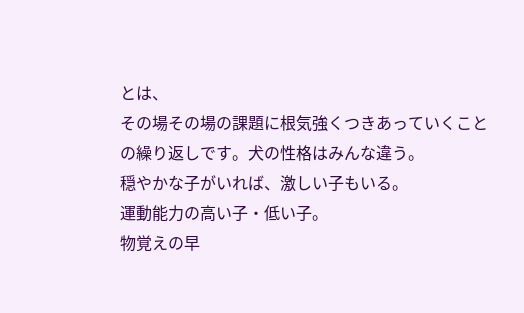とは、
その場その場の課題に根気強くつきあっていくことの繰り返しです。犬の性格はみんな違う。
穏やかな子がいれば、激しい子もいる。
運動能力の高い子・低い子。
物覚えの早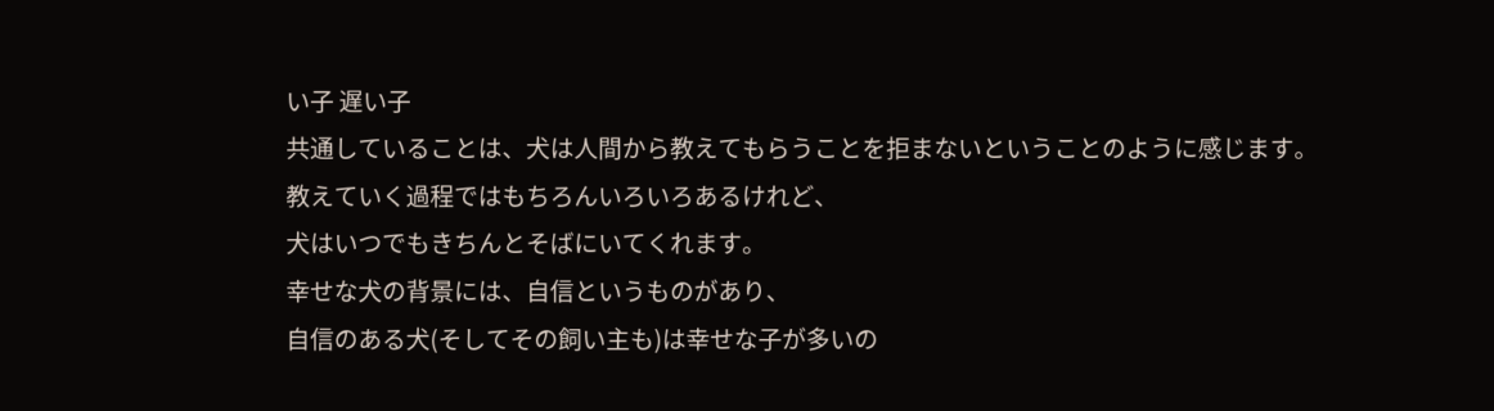い子 遅い子
共通していることは、犬は人間から教えてもらうことを拒まないということのように感じます。
教えていく過程ではもちろんいろいろあるけれど、
犬はいつでもきちんとそばにいてくれます。
幸せな犬の背景には、自信というものがあり、
自信のある犬(そしてその飼い主も)は幸せな子が多いの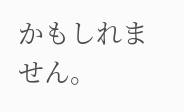かもしれません。